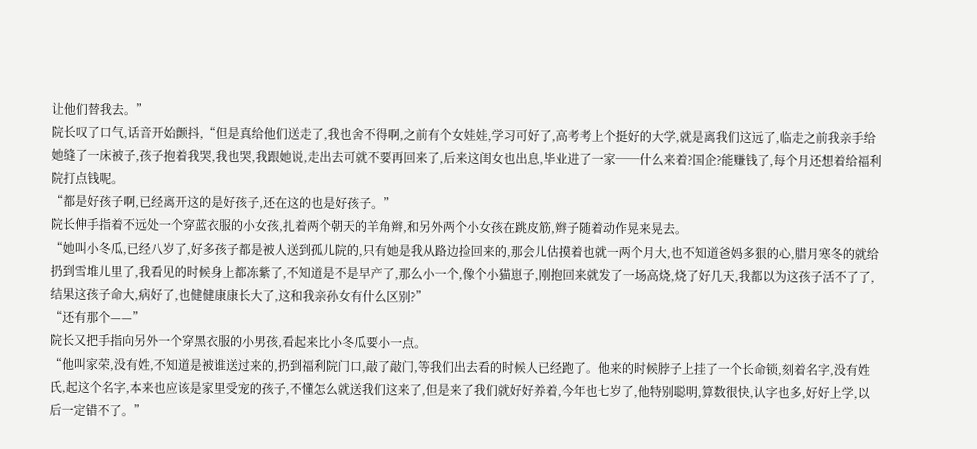让他们替我去。”
院长叹了口气,话音开始颤抖,“但是真给他们送走了,我也舍不得啊,之前有个女娃娃,学习可好了,高考考上个挺好的大学,就是离我们这远了,临走之前我亲手给她缝了一床被子,孩子抱着我哭,我也哭,我跟她说,走出去可就不要再回来了,后来这闺女也出息,毕业进了一家──什么来着?国企?能赚钱了,每个月还想着给福利院打点钱呢。
“都是好孩子啊,已经离开这的是好孩子,还在这的也是好孩子。”
院长伸手指着不远处一个穿蓝衣服的小女孩,扎着两个朝天的羊角辫,和另外两个小女孩在跳皮筋,辫子随着动作晃来晃去。
“她叫小冬瓜,已经八岁了,好多孩子都是被人送到孤儿院的,只有她是我从路边捡回来的,那会儿估摸着也就一两个月大,也不知道爸妈多狠的心,腊月寒冬的就给扔到雪堆儿里了,我看见的时候身上都冻紫了,不知道是不是早产了,那么小一个,像个小猫崽子,刚抱回来就发了一场高烧,烧了好几天,我都以为这孩子活不了了,结果这孩子命大,病好了,也健健康康长大了,这和我亲孙女有什么区别?”
“还有那个——”
院长又把手指向另外一个穿黑衣服的小男孩,看起来比小冬瓜要小一点。
“他叫家荣,没有姓,不知道是被谁送过来的,扔到福利院门口,敲了敲门,等我们出去看的时候人已经跑了。他来的时候脖子上挂了一个长命锁,刻着名字,没有姓氏,起这个名字,本来也应该是家里受宠的孩子,不懂怎么就送我们这来了,但是来了我们就好好养着,今年也七岁了,他特别聪明,算数很快,认字也多,好好上学,以后一定错不了。”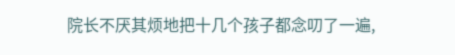院长不厌其烦地把十几个孩子都念叨了一遍,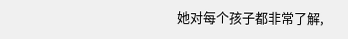她对每个孩子都非常了解,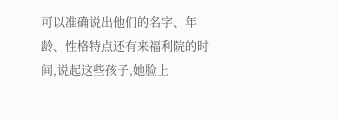可以准确说出他们的名字、年龄、性格特点还有来福利院的时间,说起这些孩子,她脸上